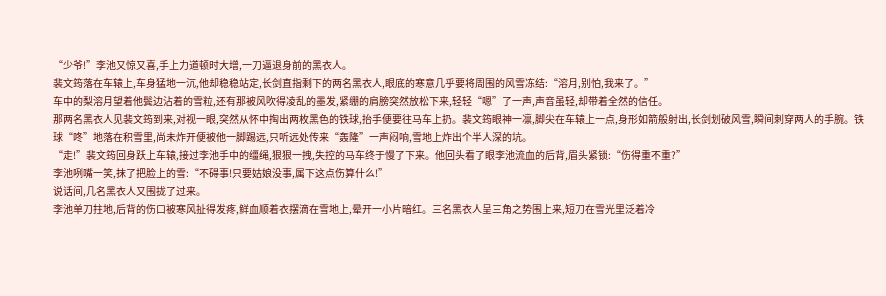“少爷!”李池又惊又喜,手上力道顿时大增,一刀逼退身前的黑衣人。
裴文筠落在车辕上,车身猛地一沉,他却稳稳站定,长剑直指剩下的两名黑衣人,眼底的寒意几乎要将周围的风雪冻结:“溶月,别怕,我来了。”
车中的梨溶月望着他鬓边沾着的雪粒,还有那被风吹得凌乱的墨发,紧绷的肩膀突然放松下来,轻轻“嗯”了一声,声音虽轻,却带着全然的信任。
那两名黑衣人见裴文筠到来,对视一眼,突然从怀中掏出两枚黑色的铁球,抬手便要往马车上扔。裴文筠眼神一凛,脚尖在车辕上一点,身形如箭般射出,长剑划破风雪,瞬间刺穿两人的手腕。铁球“咚”地落在积雪里,尚未炸开便被他一脚踢远,只听远处传来“轰隆”一声闷响,雪地上炸出个半人深的坑。
“走!”裴文筠回身跃上车辕,接过李池手中的缰绳,狠狠一拽,失控的马车终于慢了下来。他回头看了眼李池流血的后背,眉头紧锁:“伤得重不重?”
李池咧嘴一笑,抹了把脸上的雪:“不碍事!只要姑娘没事,属下这点伤算什么!”
说话间,几名黑衣人又围拢了过来。
李池单刀拄地,后背的伤口被寒风扯得发疼,鲜血顺着衣摆滴在雪地上,晕开一小片暗红。三名黑衣人呈三角之势围上来,短刀在雪光里泛着冷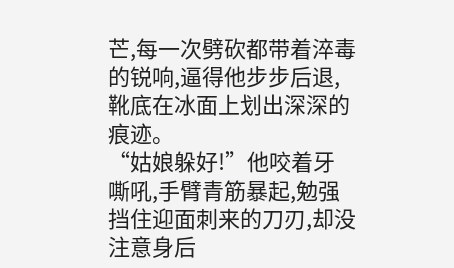芒,每一次劈砍都带着淬毒的锐响,逼得他步步后退,靴底在冰面上划出深深的痕迹。
“姑娘躲好!”他咬着牙嘶吼,手臂青筋暴起,勉强挡住迎面刺来的刀刃,却没注意身后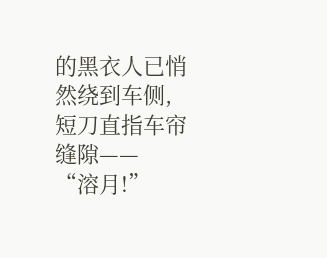的黑衣人已悄然绕到车侧,短刀直指车帘缝隙——
“溶月!”